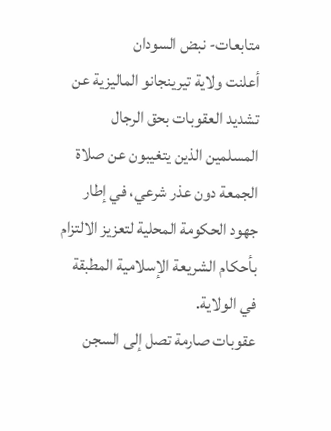متابعات- نبض السودان
أعلنت ولاية تيرينجانو الماليزية عن تشديد العقوبات بحق الرجال المسلمين الذين يتغيبون عن صلاة الجمعة دون عذر شرعي، في إطار جهود الحكومة المحلية لتعزيز الالتزام بأحكام الشريعة الإسلامية المطبقة في الولاية.
عقوبات صارمة تصل إلى السجن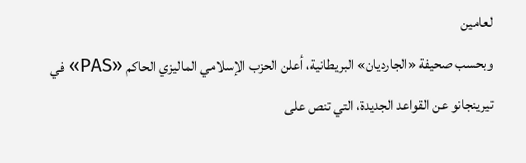لعامين
وبحسب صحيفة «الجارديان» البريطانية، أعلن الحزب الإسلامي الماليزي الحاكم «PAS» في تيرينجانو عن القواعد الجديدة، التي تنص على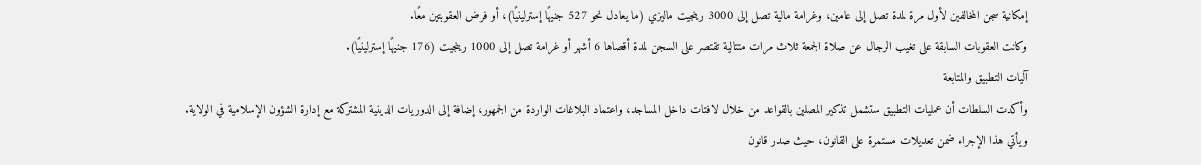إمكانية سجن المخالفين لأول مرة لمدة تصل إلى عامين، وغرامة مالية تصل إلى 3000 رينجيت ماليزي (ما يعادل نحو 527 جنيهًا إسترلينيًا)، أو فرض العقوبتين معًا.
وكانت العقوبات السابقة على تغيب الرجال عن صلاة الجمعة ثلاث مرات متتالية تقتصر على السجن لمدة أقصاها 6 أشهر أو غرامة تصل إلى 1000 رينجيت (176 جنيهًا إسترلينيًا).
آليات التطبيق والمتابعة
وأكدت السلطات أن عمليات التطبيق ستشمل تذكير المصلين بالقواعد من خلال لافتات داخل المساجد، واعتماد البلاغات الواردة من الجمهور، إضافة إلى الدوريات الدينية المشتركة مع إدارة الشؤون الإسلامية في الولاية.
ويأتي هذا الإجراء ضمن تعديلات مستمرة على القانون، حيث صدر قانون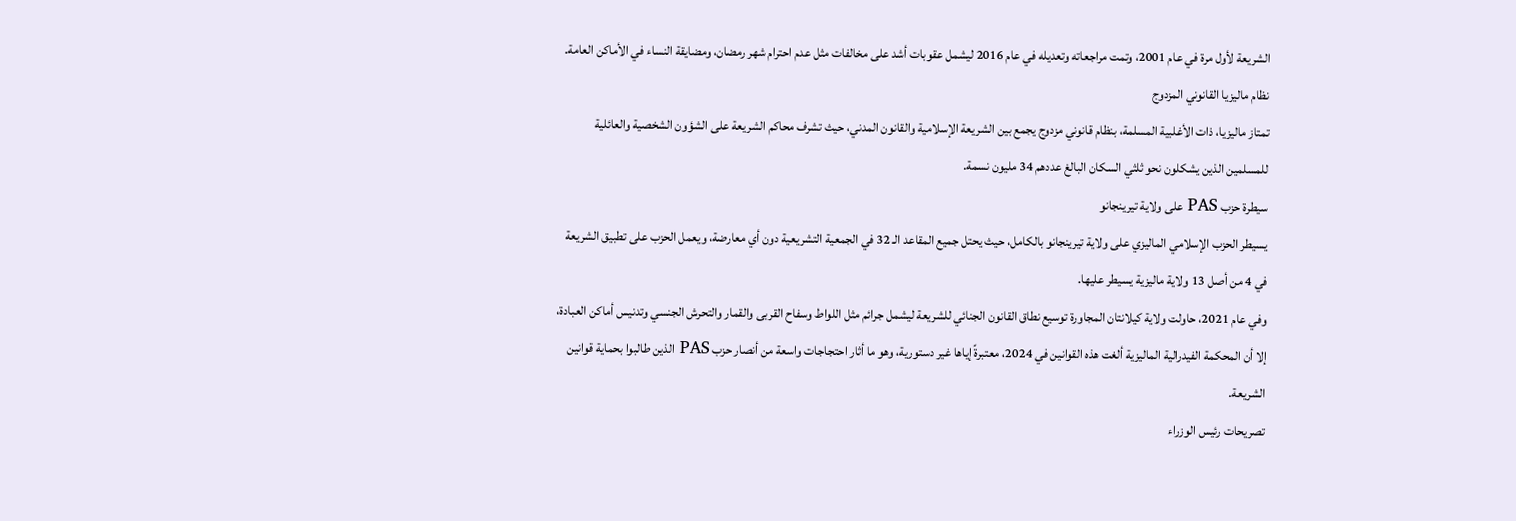الشريعة لأول مرة في عام 2001، وتمت مراجعاته وتعديله في عام 2016 ليشمل عقوبات أشد على مخالفات مثل عدم احترام شهر رمضان، ومضايقة النساء في الأماكن العامة.
نظام ماليزيا القانوني المزدوج
تمتاز ماليزيا، ذات الأغلبية المسلمة، بنظام قانوني مزدوج يجمع بين الشريعة الإسلامية والقانون المدني، حيث تشرف محاكم الشريعة على الشؤون الشخصية والعائلية للمسلمين الذين يشكلون نحو ثلثي السكان البالغ عددهم 34 مليون نسمة.
سيطرة حزب PAS على ولاية تيرينجانو
يسيطر الحزب الإسلامي الماليزي على ولاية تيرينجانو بالكامل، حيث يحتل جميع المقاعد الـ 32 في الجمعية التشريعية دون أي معارضة، ويعمل الحزب على تطبيق الشريعة في 4 من أصل 13 ولاية ماليزية يسيطر عليها.
وفي عام 2021، حاولت ولاية كيلانتان المجاورة توسيع نطاق القانون الجنائي للشريعة ليشمل جرائم مثل اللواط وسفاح القربى والقمار والتحرش الجنسي وتدنيس أماكن العبادة، إلا أن المحكمة الفيدرالية الماليزية ألغت هذه القوانين في 2024، معتبرةً إياها غير دستورية، وهو ما أثار احتجاجات واسعة من أنصار حزب PAS الذين طالبوا بحماية قوانين الشريعة.
تصريحات رئيس الوزراء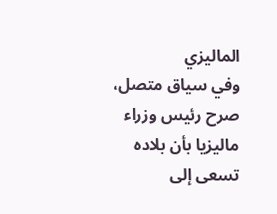الماليزي
وفي سياق متصل، صرح رئيس وزراء ماليزيا بأن بلاده تسعى إلى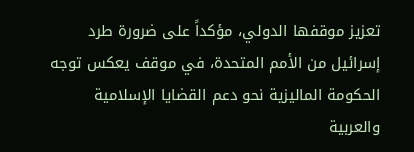تعزيز موقفها الدولي، مؤكداً على ضرورة طرد إسرائيل من الأمم المتحدة، في موقف يعكس توجه الحكومة الماليزية نحو دعم القضايا الإسلامية والعربية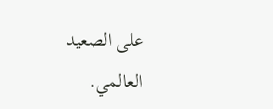على الصعيد العالمي.